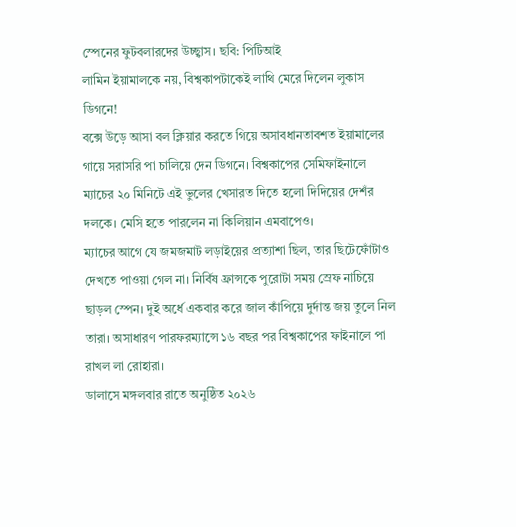স্পেনের ফুটবলারদের উচ্ছ্বাস। ছবি: পিটিআই
লামিন ইয়ামালকে নয়, বিশ্বকাপটাকেই লাথি মেরে দিলেন লুকাস ডিগনে!
বক্সে উড়ে আসা বল ক্লিয়ার করতে গিয়ে অসাবধানতাবশত ইয়ামালের গায়ে সরাসরি পা চালিয়ে দেন ডিগনে। বিশ্বকাপের সেমিফাইনালে ম্যাচের ২০ মিনিটে এই ভুলের খেসারত দিতে হলো দিদিয়ের দেশঁর দলকে। মেসি হতে পারলেন না কিলিয়ান এমবাপেও।
ম্যাচের আগে যে জমজমাট লড়াইয়ের প্রত্যাশা ছিল, তার ছিটেফোঁটাও দেখতে পাওয়া গেল না। নির্বিষ ফ্রান্সকে পুরোটা সময় স্রেফ নাচিয়ে ছাড়ল স্পেন। দুই অর্ধে একবার করে জাল কাঁপিয়ে দুর্দান্ত জয় তুলে নিল তারা। অসাধারণ পারফরম্যান্সে ১৬ বছর পর বিশ্বকাপের ফাইনালে পা রাখল লা রোহারা।
ডালাসে মঙ্গলবার রাতে অনুষ্ঠিত ২০২৬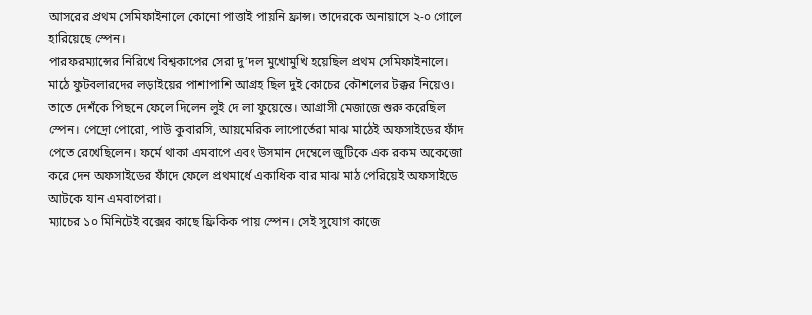আসরের প্রথম সেমিফাইনালে কোনো পাত্তাই পায়নি ফ্রান্স। তাদেরকে অনায়াসে ২-০ গোলে হারিয়েছে স্পেন।
পারফরম্যান্সের নিরিখে বিশ্বকাপের সেরা দু’দল মুখোমুখি হয়েছিল প্রথম সেমিফাইনালে। মাঠে ফুটবলারদের লড়াইয়ের পাশাপাশি আগ্রহ ছিল দুই কোচের কৌশলের টক্কর নিয়েও। তাতে দেশঁকে পিছনে ফেলে দিলেন লুই দে লা ফুয়েন্তে। আগ্রাসী মেজাজে শুরু করেছিল স্পেন। পেদ্রো পোরো, পাউ কুবারসি, আয়মেরিক লাপোর্তেরা মাঝ মাঠেই অফসাইডের ফাঁদ পেতে রেখেছিলেন। ফর্মে থাকা এমবাপে এবং উসমান দেম্বেলে জুটিকে এক রকম অকেজো করে দেন অফসাইডের ফাঁদে ফেলে প্রথমার্ধে একাধিক বার মাঝ মাঠ পেরিয়েই অফসাইডে আটকে যান এমবাপেরা।
ম্যাচের ১০ মিনিটেই বক্সের কাছে ফ্রিকিক পায় স্পেন। সেই সুযোগ কাজে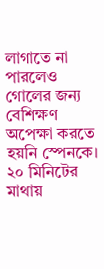লাগাতে না পারলেও গোলের জন্য বেশিক্ষণ অপেক্ষা করতে হয়নি স্পেনকে। ২০ মিনিটের মাথায়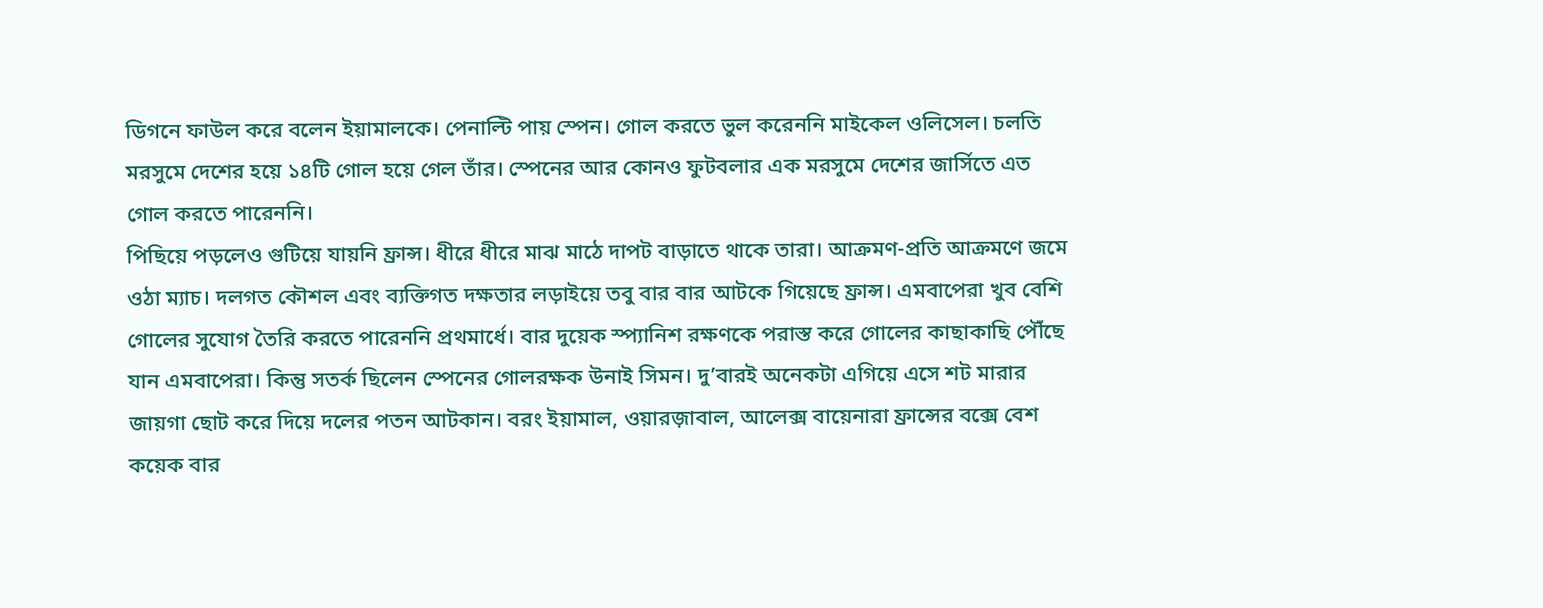ডিগনে ফাউল করে বলেন ইয়ামালকে। পেনাল্টি পায় স্পেন। গোল করতে ভুল করেননি মাইকেল ওলিসেল। চলতি মরসুমে দেশের হয়ে ১৪টি গোল হয়ে গেল তাঁর। স্পেনের আর কোনও ফুটবলার এক মরসুমে দেশের জার্সিতে এত গোল করতে পারেননি।
পিছিয়ে পড়লেও গুটিয়ে যায়নি ফ্রান্স। ধীরে ধীরে মাঝ মাঠে দাপট বাড়াতে থাকে তারা। আক্রমণ-প্রতি আক্রমণে জমে ওঠা ম্যাচ। দলগত কৌশল এবং ব্যক্তিগত দক্ষতার লড়াইয়ে তবু বার বার আটকে গিয়েছে ফ্রান্স। এমবাপেরা খুব বেশি গোলের সুযোগ তৈরি করতে পারেননি প্রথমার্ধে। বার দুয়েক স্প্যানিশ রক্ষণকে পরাস্ত করে গোলের কাছাকাছি পৌঁছে যান এমবাপেরা। কিন্তু সতর্ক ছিলেন স্পেনের গোলরক্ষক উনাই সিমন। দু’বারই অনেকটা এগিয়ে এসে শট মারার জায়গা ছোট করে দিয়ে দলের পতন আটকান। বরং ইয়ামাল, ওয়ারজ়াবাল, আলেক্স বায়েনারা ফ্রান্সের বক্সে বেশ কয়েক বার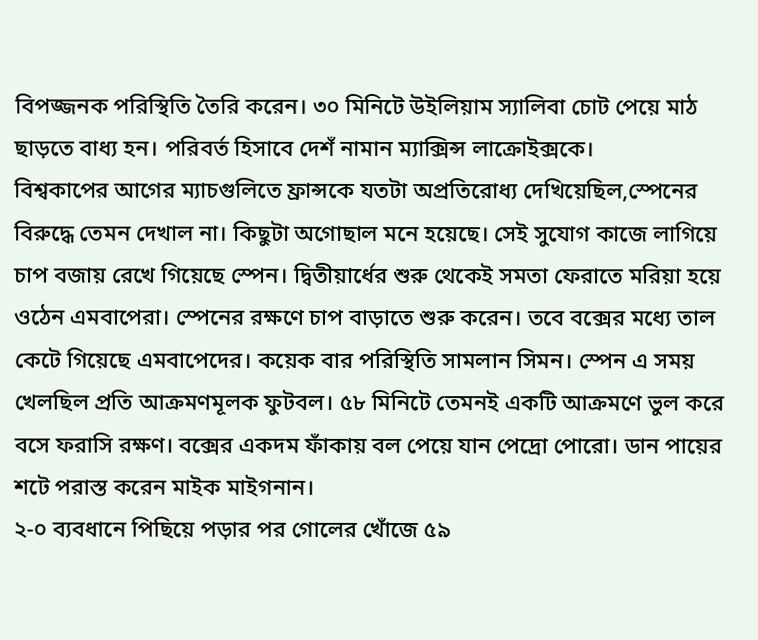বিপজ্জনক পরিস্থিতি তৈরি করেন। ৩০ মিনিটে উইলিয়াম স্যালিবা চোট পেয়ে মাঠ ছাড়তে বাধ্য হন। পরিবর্ত হিসাবে দেশঁ নামান ম্যাক্সিন্স লাক্রোইক্সকে।
বিশ্বকাপের আগের ম্যাচগুলিতে ফ্রান্সকে যতটা অপ্রতিরোধ্য দেখিয়েছিল,স্পেনের বিরুদ্ধে তেমন দেখাল না। কিছুটা অগোছাল মনে হয়েছে। সেই সুযোগ কাজে লাগিয়ে চাপ বজায় রেখে গিয়েছে স্পেন। দ্বিতীয়ার্ধের শুরু থেকেই সমতা ফেরাতে মরিয়া হয়ে ওঠেন এমবাপেরা। স্পেনের রক্ষণে চাপ বাড়াতে শুরু করেন। তবে বক্সের মধ্যে তাল কেটে গিয়েছে এমবাপেদের। কয়েক বার পরিস্থিতি সামলান সিমন। স্পেন এ সময় খেলছিল প্রতি আক্রমণমূলক ফুটবল। ৫৮ মিনিটে তেমনই একটি আক্রমণে ভুল করে বসে ফরাসি রক্ষণ। বক্সের একদম ফাঁকায় বল পেয়ে যান পেদ্রো পোরো। ডান পায়ের শটে পরাস্ত করেন মাইক মাইগনান।
২-০ ব্যবধানে পিছিয়ে পড়ার পর গোলের খোঁজে ৫৯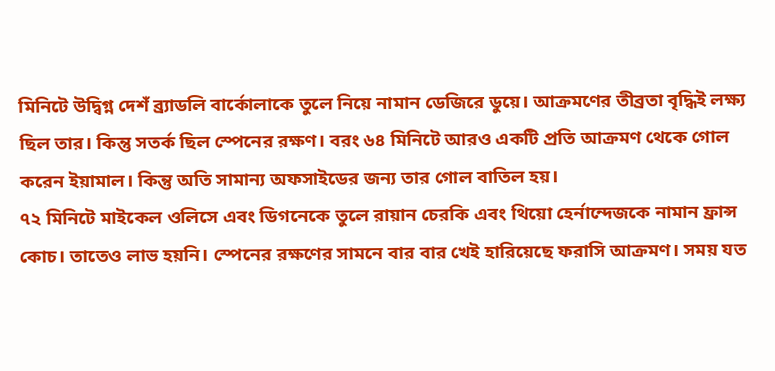মিনিটে উদ্বিগ্ন দেশঁ ব্র্যাডলি বার্কোলাকে তুলে নিয়ে নামান ডেজিরে ডুয়ে। আক্রমণের তীব্রতা বৃদ্ধিই লক্ষ্য ছিল তার। কিন্তু সতর্ক ছিল স্পেনের রক্ষণ। বরং ৬৪ মিনিটে আরও একটি প্রতি আক্রমণ থেকে গোল করেন ইয়ামাল। কিন্তু অতি সামান্য অফসাইডের জন্য তার গোল বাতিল হয়।
৭২ মিনিটে মাইকেল ওলিসে এবং ডিগনেকে তুলে রায়ান চেরকি এবং থিয়ো হের্নান্দেজকে নামান ফ্রান্স কোচ। তাতেও লাভ হয়নি। স্পেনের রক্ষণের সামনে বার বার খেই হারিয়েছে ফরাসি আক্রমণ। সময় যত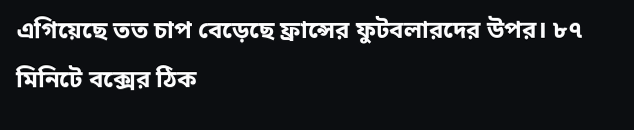এগিয়েছে তত চাপ বেড়েছে ফ্রান্সের ফুটবলারদের উপর। ৮৭ মিনিটে বক্সের ঠিক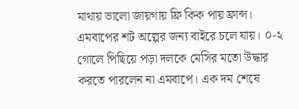মাথায় ভালো জায়গায় ফ্রি কিক পায় ফ্রান্স। এমবাপের শট অল্পের জন্য বাইরে চলে যায়। ০-২ গোলে পিছিয়ে পড়া দলকে মেসির মতো উদ্ধার করতে পারলেন না এমবাপে। এক দম শেষে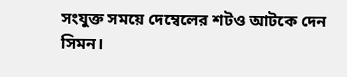সংযুক্ত সময়ে দেম্বেলের শটও আটকে দেন সিমন।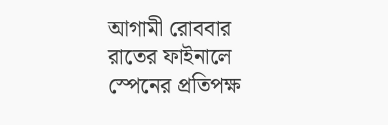আগামী রোববার রাতের ফাইনালে স্পেনের প্রতিপক্ষ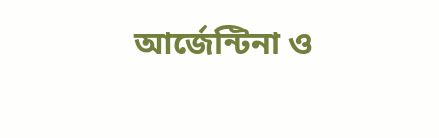আর্জেন্টিনা ও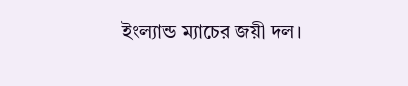ইংল্যান্ড ম্যাচের জয়ী দল।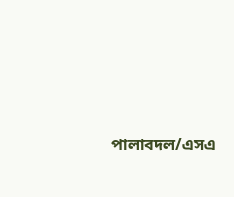পালাবদল/এসএ